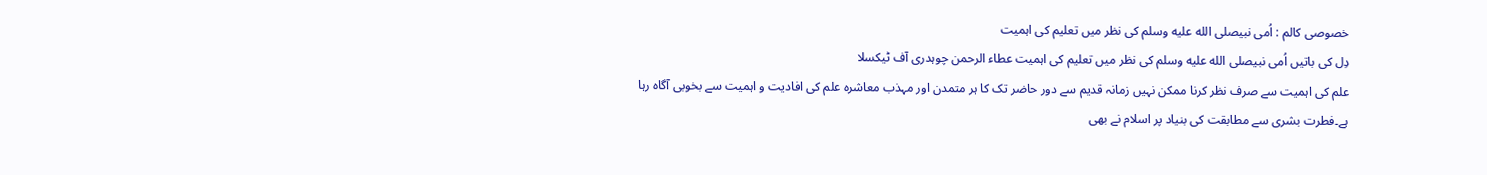خصوصی کالم : اُمی نبیصلى الله عليه وسلم کی نظر میں تعلیم کی اہمیت
دِل کی باتیں اُمی نبیصلى الله عليه وسلم کی نظر میں تعلیم کی اہمیت عطاء الرحمن چوہدری آف ٹیکسلا
علم کی اہمیت سے صرف نظر کرنا ممکن نہیں زمانہ قدیم سے دور حاضر تک کا ہر متمدن اور مہذب معاشرہ علم کی افادیت و اہمیت سے بخوبی آگاہ رہا ہے۔فطرت بشری سے مطابقت کی بنیاد پر اسلام نے بھی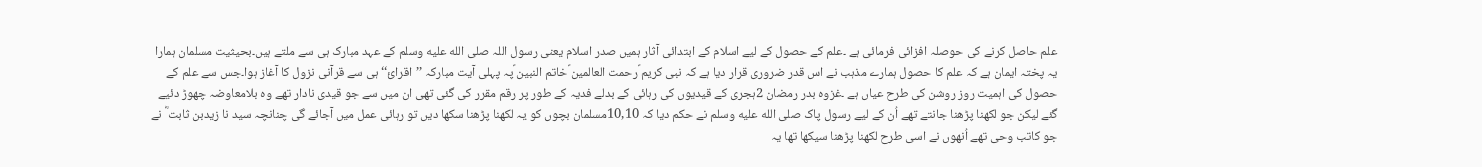علم حاصل کرنے کی حوصلہ افزائی فرمائی ہے ۔علم کے حصول کے لیے اسلام کے ابتدائی آثار ہمیں صدر اسلام یعنی رسول اللہ صلى الله عليه وسلم کے عہد مبارک ہی سے ملتے ہیں۔بحیثیت مسلمان ہمارا یہ پختہ ایمان ہے کہ علم کا حصول ہمارے مذہب نے اس قدر ضروری قرار دیا ہے کہ نبی کریم ؐرحمت العالمین ؐخاتم النبین ؐپہ پہلی آیت مبارکہ ’’اقرائ‘‘ ہی سے قرآنی نزول کا آغاز ہوا۔جس سے علم کے حصول کی اہمیت روز روشن کی طرح عیاں ہے ۔غزوہ بدر رمضان 2ہجری کے قیدیوں کی رہائی کے بدلے فدیہ کے طور پر رقم مقرر کی گئی تھی ان میں سے جو قیدی نادار تھے وہ بلامعاوضہ چھوڑ دئیے گئے لیکن جو لکھنا پڑھنا جانتے تھے اُن کے لیے رسول پاک صلى الله عليه وسلم نے حکم دیا کہ 10,10مسلمان بچوں کو یہ لکھنا پڑھنا سکھا دیں تو رہائی عمل میں آجائے گی چنانچہ سید نا زیدبن ثابت ؓ نے جو کاتب وحی تھے اُنھوں نے اسی طرح لکھنا پڑھنا سیکھا تھا یہ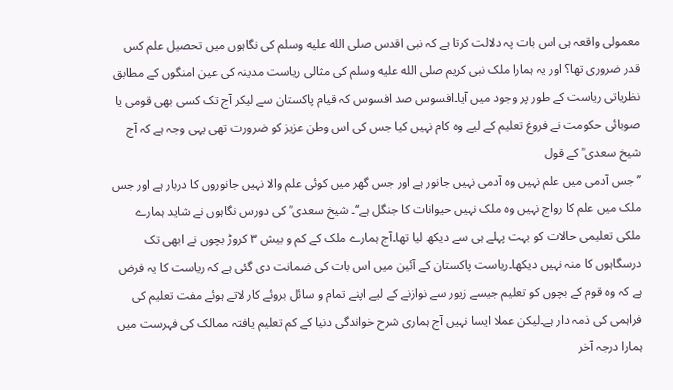معمولی واقعہ ہی اس بات پہ دلالت کرتا ہے کہ نبی اقدس صلى الله عليه وسلم کی نگاہوں میں تحصیل علم کس قدر ضروری تھا؟ اور یہ ہمارا ملک نبی کریم صلى الله عليه وسلم کی مثالی ریاست مدینہ کی عین امنگوں کے مطابق نظریاتی ریاست کے طور پر وجود میں آیا۔افسوس صد افسوس کہ قیام پاکستان سے لیکر آج تک کسی بھی قومی یا صوبائی حکومت نے فروغ تعلیم کے لیے وہ کام نہیں کیا جس کی اس وطن عزیز کو ضرورت تھی یہی وجہ ہے کہ آج شیخ سعدی ؒ کے قول
’’جس آدمی میں علم نہیں وہ آدمی نہیں جانور ہے اور جس گھر میں کوئی علم والا نہیں جانوروں کا دربار ہے اور جس ملک میں علم کا رواج نہیں وہ ملک نہیں حیوانات کا جنگل ہے‘‘۔ شیخ سعدی ؒ کی دورس نگاہوں نے شاید ہمارے ملکی تعلیمی حالات کو بہت پہلے ہی سے دیکھ لیا تھا۔آج ہمارے ملک کے کم و بیش ۳ کروڑ بچوں نے ابھی تک درسگاہوں کا منہ نہیں دیکھا۔ریاست پاکستان کے آئین میں اس بات کی ضمانت دی گئی ہے کہ ریاست کا یہ فرض ہے کہ وہ قوم کے بچوں کو تعلیم جیسے زیور سے نوازنے کے لیے اپنے تمام و سائل بروئے کار لاتے ہوئے مفت تعلیم کی فراہمی کی ذمہ دار ہے۔لیکن عملا ایسا نہیں آج ہماری شرح خواندگی دنیا کے کم تعلیم یافتہ ممالک کی فہرست میں ہمارا درجہ آخر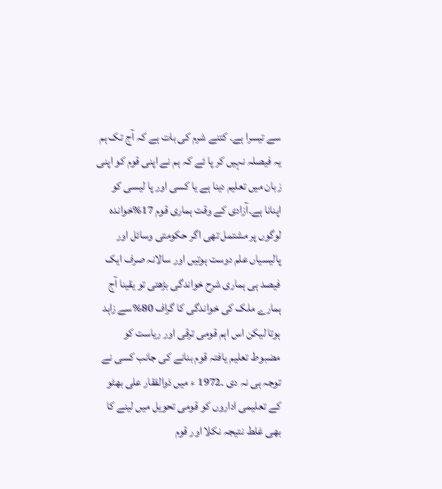سے تیسرا ہے۔ کتنے شرم کی بات ہے کہ آج تک ہم یہ فیصلہ نہیں کر پا ئے کہ ہم نے اپنی قوم کو اپنی زبان میں تعلیم دینا ہے یا کسی اور پا لیسی کو اپنانا ہے۔آزادی کے وقت ہماری قوم 17%خواندہ لوگوں پر مشتمل تھی اگر حکومتی وسائل اور پالیسیاں علم دوست ہوتیں اور سالانہ صرف ایک فیصد ہی ہماری شرح خواندگی بڑھتی تو یقینا آج ہمارے ملک کی خواندگی کا گراف 80%سے زاہد ہوتا لیکن اس اہم قومی ترقی اور ریاست کو مضبوط تعلیم یافتہ قوم بنانے کی جانب کسی نے توجہ ہی نہ دی ۔1972 ء میں ذوالفقار علی بھٹو کے تعلیمی اداروں کو قومی تحویل میں لینے کا بھی غلط نتیجہ نکلا اور قوم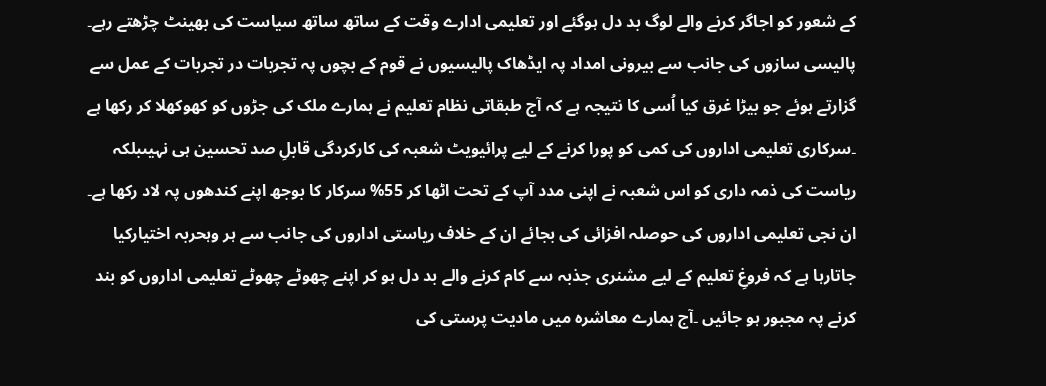کے شعور کو اجاگر کرنے والے لوگ بد دل ہوگئے اور تعلیمی ادارے وقت کے ساتھ ساتھ سیاست کی بھینٹ چڑھتے رہے۔ پالیسی سازوں کی جانب سے بیرونی امداد پہ ایڈھاک پالیسیوں نے قوم کے بچوں پہ تجربات در تجربات کے عمل سے گزارتے ہوئے جو بیڑا غرق کیا اُسی کا نتیجہ ہے کہ آج طبقاتی نظام تعلیم نے ہمارے ملک کی جڑوں کو کھوکھلا کر رکھا ہے ۔سرکاری تعلیمی اداروں کی کمی کو پورا کرنے کے لیے پرائیویٹ شعبہ کی کارکردگی قابلِ صد تحسین ہی نہیںبلکہ ریاست کی ذمہ داری کو اس شعبہ نے اپنی مدد آپ کے تحت اٹھا کر 55% سرکار کا بوجھ اپنے کندھوں پہ لاد رکھا ہے۔
ان نجی تعلیمی اداروں کی حوصلہ افزائی کی بجائے ان کے خلاف ریاستی اداروں کی جانب سے ہر وہحربہ اختیارکیا جاتارہا ہے کہ فروغِ تعلیم کے لیے مشنری جذبہ سے کام کرنے والے بد دل ہو کر اپنے چھوٹے چھوٹے تعلیمی اداروں کو بند کرنے پہ مجبور ہو جائیں ۔آج ہمارے معاشرہ میں مادیت پرستی کی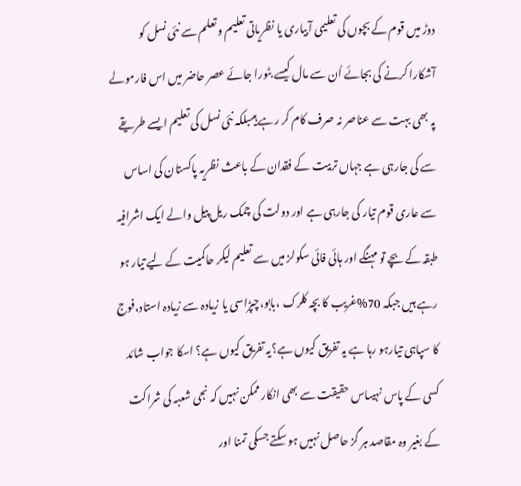دوڑ میں قوم کے بچوں کی تعلیمی آبیاری یا نظریاتی تعلیم و تعلم سے نئی نسل کو آشکارا کرنے کی بجائے اُن سے مال کیسے بٹورا جائے عصر حاضر میں اس فارمولے پہ بھی بہت سے عناصر نہ صرف کام کر رہے ہیںبلکہ نئی نسل کی تعلیم ایسے طریقے سے کی جارہی ہے جہاں تربیت کے فقدان کے باعث نظریہ پاکستان کی اساس سے عاری قوم تیار کی جارہی ہے اور دولت کی چمک ریل پیل والے ایک اشرافیہ طبقہ کے بچے تو مہنگے اور ہائی فائی سکولز میں سے تعلیم لیکر حاکمیت کے لیے تیار ہو رہے ہیں جبکہ 70%غریب کا بچہ کلرک ،بابو،چپڑاسی یا زیادہ سے زیادہ استاد،فوج کا سپاہی تیارہو رہا ہے یہ تفریق کیوں ہے؟یہ تفریق کیوں ہے؟ اسکا جواب شائد کسی کے پاس نہیںاس حقیقت سے بھی انکار ممکن نہیں کہ نجی شعبہ کی شراکت کے بغیر وہ مقاصد ہر گز حاصل نہیں ہو سکتے جسکی تمنا اور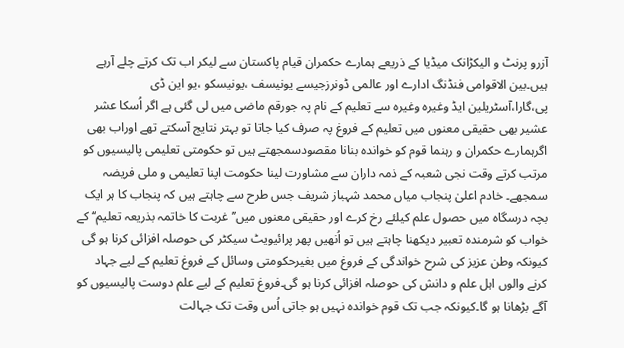آزرو پرنٹ و الیکڑانک میڈیا کے ذریعے ہمارے حکمران قیام پاکستان سے لیکر اب تک کرتے چلے آرہے ہیں۔بین الاقوامی فنڈنگ ادارے اور عالمی ڈونرزجیسے یونیسف ،یونیسکو ،یو این ڈی پی،گارا،آسٹریلین ایڈ وغیرہ وغیرہ سے تعلیم کے نام پہ جورقم ماضی میں لی گئی ہے اگر اُسکا عشر عشیر بھی حقیقی معنوں میں تعلیم کے فروغ پہ صرف کیا جاتا تو بہتر نتایج آسکتے تھے اوراب بھی اگرہمارے حکمران و رہنما قوم کو خواندہ بنانا مقصودسمجھتے ہیں تو حکومتی تعلیمی پالیسیوں کو مرتب کرتے وقت نجی شعبہ کے ذمہ داران سے مشاورت لینا حکومت اپنا تعلیمی و ملی فریضہ سمجھے۔ خادم اعلیٰ پنجاب میاں محمد شہباز شریف جس طرح سے چاہتے ہیں کہ پنجاب کا ہر ایک بچہ درسگاہ میں حصول علم کیلئے رخ کرے اور حقیقی معنوں میں’’ غربت کا خاتمہ بذریعہ تعلیم‘‘ کے خواب کو شرمندہ تعبیر دیکھنا چاہتے ہیں تو اُنھیں پھر پرائیویٹ سیکٹر کی حوصلہ افزائی کرنا ہو گی کیونکہ وطن عزیز کی شرح خواندگی کے فروغ میں بغیرحکومتی وسائل کے فروغ تعلیم کے لیے جہاد کرنے والوں اہل علم و دانش کی حوصلہ افزائی کرنا ہو گی۔فروغ تعلیم کے لیے علم دوست پالیسیوں کو آگے بڑھانا ہو گا۔کیونکہ جب تک قوم خواندہ نہیں ہو جاتی اُس وقت تک جہالت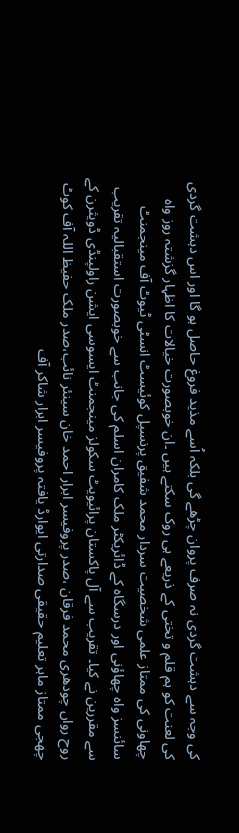کی وجہ سے دہشت گردی نہ صرف پروان چڑھے گی بلکہ اُسے مذید فروغ حاصل ہو گا اور اس دہشت گردی کی لعنت کو ہم قلم و تختی کے ذریعے ہی روک سکتے ہیں ۔ان خوبصورت خیالات کا اظہار گزشتہ روز واہ چھاونی کی ممتاز علمی شخصیت سردار محمد شفیق پرنسپل کوئیسٹ انسٹی ٹیوٹ آف مینجمنٹ سائنسز واہ چھاؤنی اور درسگاہ کے ڈائریکٹر ملک کامران اسلم کی جانب سے خوبصورت استقبالیہ تقریب سے مقررین نے کیا۔ تقریب سے آل پاکستان پرائیویٹ سکولز مینجمنٹ ایسوسی ایشن راولپنڈی ڈویثرن کے روح رواں چودھری محمد فرقان ،صدر پروفیسر ابرار احمد خان سینئر نائب،صدر ملک حفیظ اللہ آف کوٹ چھجی ممتاز ماہر تعلیم حقیقی صدارتی ایوارڈ یافتہ پروفیسر ابرار شاکر آف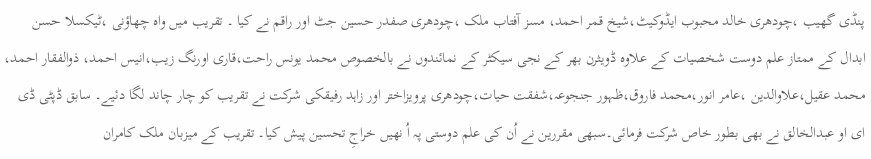پنڈی گھیب ،چودھری خالد محبوب ایڈوکیٹ،شیخ قمر احمد، مسز آفتاب ملک ،چودھری صفدر حسین جٹ اور راقم نے کیا ۔ تقریب میں واہ چھاؤنی ،ٹیکسلا حسن ابدال کے ممتاز علم دوست شخصیات کے علاوہ ڈویثرن بھر کے نجی سیکٹر کے نمائندوں نے بالخصوص محمد یونس راحت،قاری اورنگ زیب،انیس احمد، ذوالفقار احمد، محمد عقیل،علاوالدین ،عامر انور،محمد فاروق،ظہور جنجوعہ،شفقت حیات،چودھری پرویزاختر اور زاہد رفیقکی شرکت نے تقریب کو چار چاند لگا دئیے۔ سابق ڈپٹی ڈی ای او عبدالخالق نے بھی بطور خاص شرکت فرمائی۔سبھی مقررین نے اُن کی علم دوستی پہ اُ نھیں خراجِ تحسین پیش کیا۔ تقریب کے میزبان ملک کامران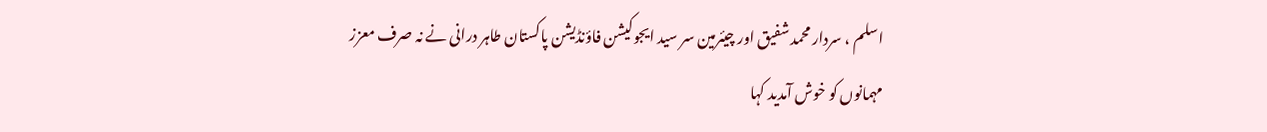اسلم ، سردار محمد شفیق اور چیئرمین سر سید ایجوکیشن فاؤنڈیشن پاکستان طاہر درانی نے نہ صرف معزز مہمانوں کو خوش آمدید کہا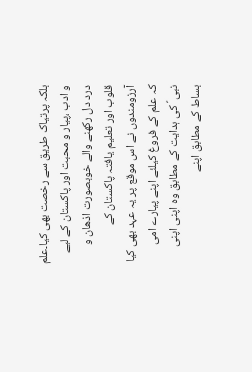بلکہ پرتیاک طریق سے رخصت بھی کیا۔علم و ادب ،پیار و محبت اور پاکستان کے لیے درد دل رکھنے والے خوبصورت اذھان و قلوب اور تعلیم یافتہ پاکستان کے آرزومندوں نے اس موقع پر یہ عہد بھی کیا کہ علم کے فروغ کیلئے اپنے پیارے امی نبی ؐ کی ہدایت کے مطابق وہ اپنی اپنی بساط کے مطابق اپنے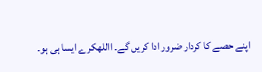اپنے حصے کا کردار ضرور ادا کریں گے۔ االلهکرے ایسا ہی ہو۔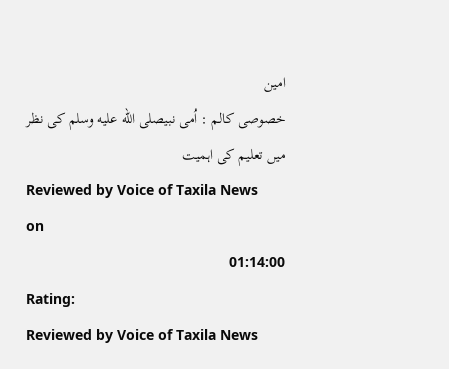امین
خصوصی کالم : اُمی نبیصلى الله عليه وسلم کی نظر میں تعلیم کی اہمیت
Reviewed by Voice of Taxila News
on
01:14:00
Rating:
Reviewed by Voice of Taxila News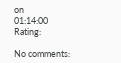on
01:14:00
Rating:

No comments: